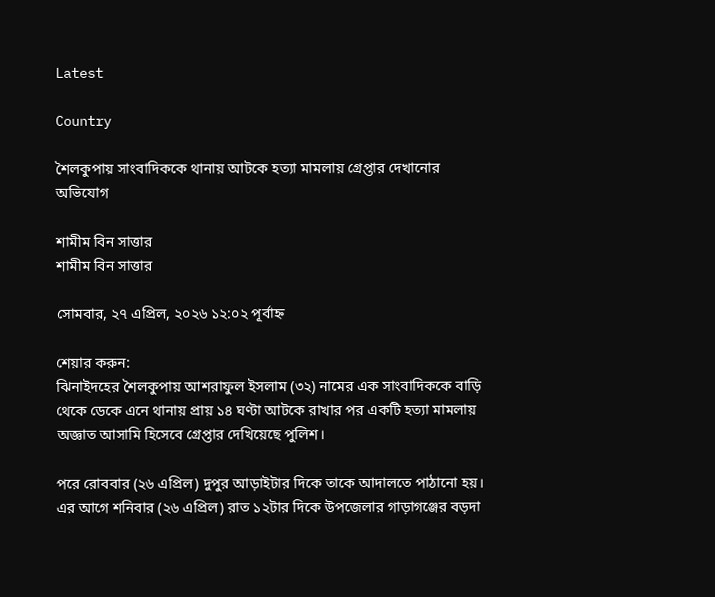Latest

Country

শৈলকুপায় সাংবাদিককে থানায় আটকে হত্যা মামলায় গ্রেপ্তার দেখানোর অভিযোগ

শামীম বিন সাত্তার
শামীম বিন সাত্তার

সোমবার, ২৭ এপ্রিল, ২০২৬ ১২:০২ পূর্বাহ্ন

শেয়ার করুন:
ঝিনাইদহের শৈলকুপায় আশরাফুল ইসলাম (৩২) নামের এক সাংবাদিককে বাড়ি থেকে ডেকে এনে থানায় প্রায় ১৪ ঘণ্টা আটকে রাখার পর একটি হত্যা মামলায় অজ্ঞাত আসামি হিসেবে গ্রেপ্তার দেখিয়েছে পুলিশ।

পরে রোববার (২৬ এপ্রিল) দুপুর আড়াইটার দিকে তাকে আদালতে পাঠানো হয়। এর আগে শনিবার (২৬ এপ্রিল) রাত ১২টার দিকে উপজেলার গাড়াগঞ্জের বড়দা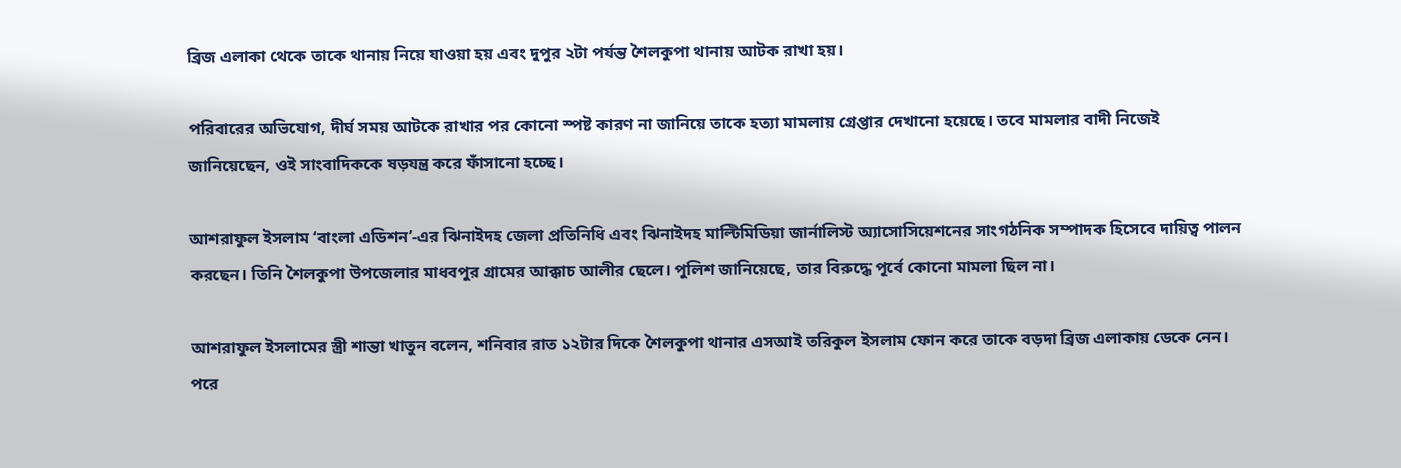ব্রিজ এলাকা থেকে তাকে থানায় নিয়ে যাওয়া হয় এবং দুপুর ২টা পর্যন্ত শৈলকুপা থানায় আটক রাখা হয়।

পরিবারের অভিযোগ, দীর্ঘ সময় আটকে রাখার পর কোনো স্পষ্ট কারণ না জানিয়ে তাকে হত্যা মামলায় গ্রেপ্তার দেখানো হয়েছে। তবে মামলার বাদী নিজেই জানিয়েছেন, ওই সাংবাদিককে ষড়যন্ত্র করে ফাঁসানো হচ্ছে।

আশরাফুল ইসলাম ‘বাংলা এডিশন’-এর ঝিনাইদহ জেলা প্রতিনিধি এবং ঝিনাইদহ মাল্টিমিডিয়া জার্নালিস্ট অ্যাসোসিয়েশনের সাংগঠনিক সম্পাদক হিসেবে দায়িত্ব পালন করছেন। তিনি শৈলকুপা উপজেলার মাধবপুর গ্রামের আক্কাচ আলীর ছেলে। পুলিশ জানিয়েছে, তার বিরুদ্ধে পূর্বে কোনো মামলা ছিল না।

আশরাফুল ইসলামের স্ত্রী শান্তা খাতুন বলেন, শনিবার রাত ১২টার দিকে শৈলকুপা থানার এসআই তরিকুল ইসলাম ফোন করে তাকে বড়দা ব্রিজ এলাকায় ডেকে নেন। পরে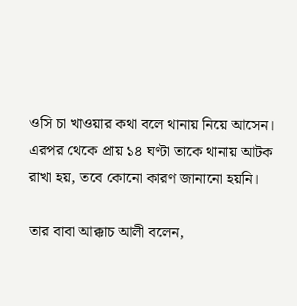ওসি চা খাওয়ার কথা বলে থানায় নিয়ে আসেন। এরপর থেকে প্রায় ১৪ ঘণ্টা তাকে থানায় আটক রাখা হয়, তবে কোনো কারণ জানানো হয়নি।

তার বাবা আক্কাচ আলী বলেন,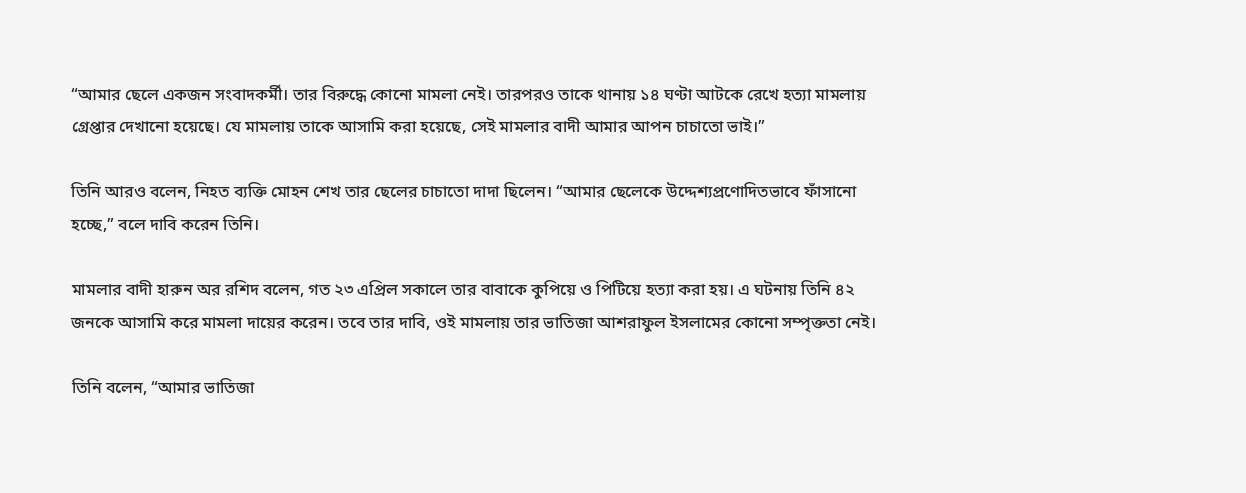“আমার ছেলে একজন সংবাদকর্মী। তার বিরুদ্ধে কোনো মামলা নেই। তারপরও তাকে থানায় ১৪ ঘণ্টা আটকে রেখে হত্যা মামলায় গ্রেপ্তার দেখানো হয়েছে। যে মামলায় তাকে আসামি করা হয়েছে, সেই মামলার বাদী আমার আপন চাচাতো ভাই।”

তিনি আরও বলেন, নিহত ব্যক্তি মোহন শেখ তার ছেলের চাচাতো দাদা ছিলেন। “আমার ছেলেকে উদ্দেশ্যপ্রণোদিতভাবে ফাঁসানো হচ্ছে,” বলে দাবি করেন তিনি।

মামলার বাদী হারুন অর রশিদ বলেন, গত ২৩ এপ্রিল সকালে তার বাবাকে কুপিয়ে ও পিটিয়ে হত্যা করা হয়। এ ঘটনায় তিনি ৪২ জনকে আসামি করে মামলা দায়ের করেন। তবে তার দাবি, ওই মামলায় তার ভাতিজা আশরাফুল ইসলামের কোনো সম্পৃক্ততা নেই।

তিনি বলেন, “আমার ভাতিজা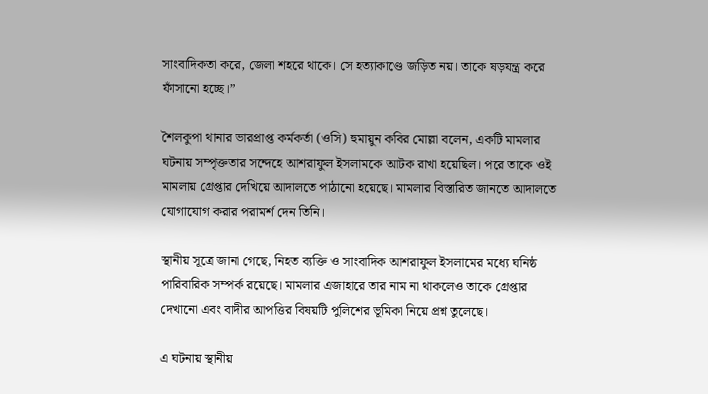সাংবাদিকতা করে, জেলা শহরে থাকে। সে হত্যাকাণ্ডে জড়িত নয়। তাকে ষড়যন্ত্র করে ফাঁসানো হচ্ছে।”

শৈলকুপা থানার ভারপ্রাপ্ত কর্মকর্তা (ওসি) হুমায়ুন কবির মোল্লা বলেন, একটি মামলার ঘটনায় সম্পৃক্ততার সন্দেহে আশরাফুল ইসলামকে আটক রাখা হয়েছিল। পরে তাকে ওই মামলায় গ্রেপ্তার দেখিয়ে আদালতে পাঠানো হয়েছে। মামলার বিস্তারিত জানতে আদালতে যোগাযোগ করার পরামর্শ দেন তিনি।

স্থানীয় সূত্রে জানা গেছে, নিহত ব্যক্তি ও সাংবাদিক আশরাফুল ইসলামের মধ্যে ঘনিষ্ঠ পারিবারিক সম্পর্ক রয়েছে। মামলার এজাহারে তার নাম না থাকলেও তাকে গ্রেপ্তার দেখানো এবং বাদীর আপত্তির বিষয়টি পুলিশের ভূমিকা নিয়ে প্রশ্ন তুলেছে।

এ ঘটনায় স্থানীয়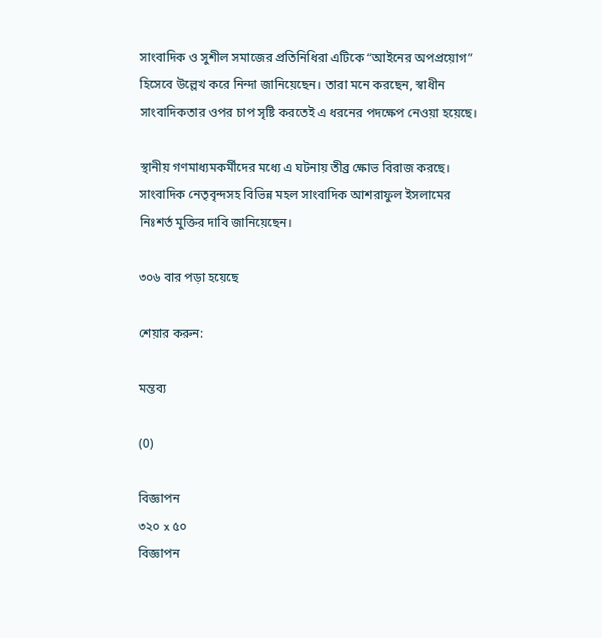সাংবাদিক ও সুশীল সমাজের প্রতিনিধিরা এটিকে “আইনের অপপ্রয়োগ” হিসেবে উল্লেখ করে নিন্দা জানিয়েছেন। তারা মনে করছেন, স্বাধীন সাংবাদিকতার ওপর চাপ সৃষ্টি করতেই এ ধরনের পদক্ষেপ নেওয়া হয়েছে।

স্থানীয় গণমাধ্যমকর্মীদের মধ্যে এ ঘটনায় তীব্র ক্ষোভ বিরাজ করছে। সাংবাদিক নেতৃবৃন্দসহ বিভিন্ন মহল সাংবাদিক আশরাফুল ইসলামের নিঃশর্ত মুক্তির দাবি জানিয়েছেন।

৩০৬ বার পড়া হয়েছে

শেয়ার করুন:

মন্তব্য

(0)

বিজ্ঞাপন
৩২০ x ৫০
বিজ্ঞাপন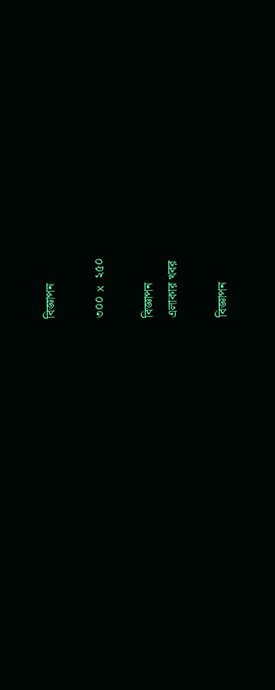বিজ্ঞাপন

৩০০ x ২৫০

বিজ্ঞাপন
এলাকার খবর

বিজ্ঞাপন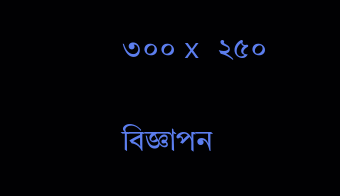৩০০ x ২৫০

বিজ্ঞাপন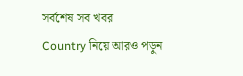সর্বশেষ সব খবর
Country নিয়ে আরও পড়ুন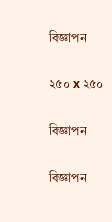বিজ্ঞাপন

২৫০ x ২৫০

বিজ্ঞাপন

বিজ্ঞাপন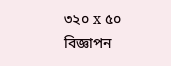৩২০ x ৫০
বিজ্ঞাপন